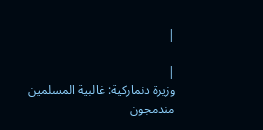|

|
وزيرة دنماركية: غالبية المسلمين مندمجون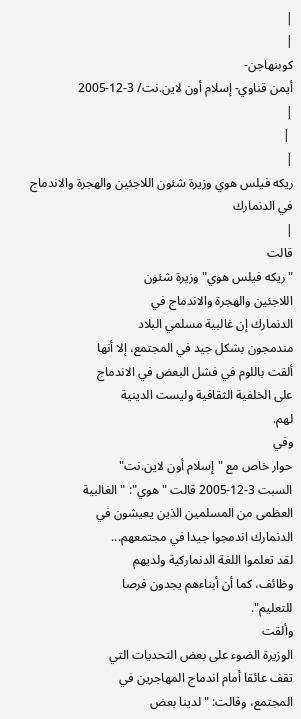|
|
كوبنهاجن-
أيمن قناوي- إسلام أون لاين.نت/ 3-12-2005
|
 |
|
ريكه فيلس هوي وزيرة شئون اللاجئين والهجرة والاندماج في الدنمارك
|
قالت
"ريكه فيلس هوي" وزيرة شئون
اللاجئين والهجرة والاندماج في
الدنمارك إن غالبية مسلمي البلاد
مندمجون بشكل جيد في المجتمع، إلا أنها
ألقت باللوم في فشل البعض في الاندماج
على الخلفية الثقافية وليست الدينية
لهم.
وفي
حوار خاص مع "إسلام أون لاين.نت"
السبت 3-12-2005 قالت "هوي": "الغالبية
العظمى من المسلمين الذين يعيشون في
الدنمارك اندمجوا جيدا في مجتمعهم...
لقد تعلموا اللغة الدنماركية ولديهم
وظائف، كما أن أبناءهم يجدون فرصا
للتعليم".
وألقت
الوزيرة الضوء على بعض التحديات التي
تقف عائقا أمام اندماج المهاجرين في
المجتمع، وقالت: "لدينا بعض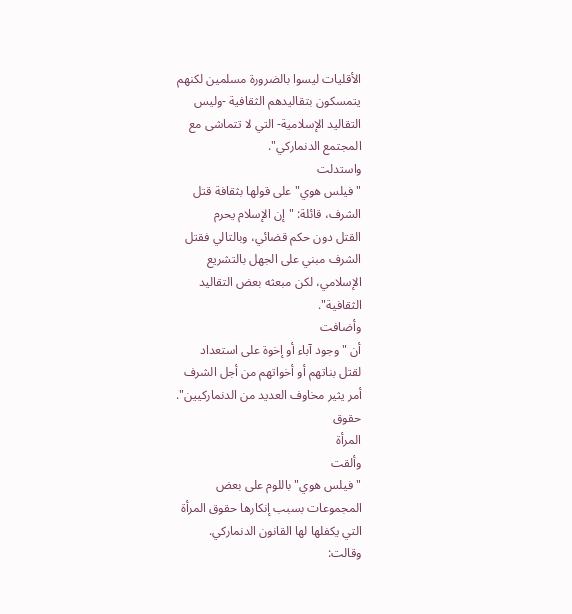الأقليات ليسوا بالضرورة مسلمين لكنهم
يتمسكون بتقاليدهم الثقافية -وليس
التقاليد الإسلامية- التي لا تتماشى مع
المجتمع الدنماركي".
واستدلت
"فيلس هوي" على قولها بثقافة قتل
الشرف، قائلة: "إن الإسلام يحرم
القتل دون حكم قضائي، وبالتالي فقتل
الشرف مبني على الجهل بالتشريع
الإسلامي، لكن مبعثه بعض التقاليد
الثقافية".
وأضافت
أن "وجود آباء أو إخوة على استعداد
لقتل بناتهم أو أخواتهم من أجل الشرف
أمر يثير مخاوف العديد من الدنماركيين".
حقوق
المرأة
وألقت
"فيلس هوي" باللوم على بعض
المجموعات بسبب إنكارها حقوق المرأة
التي يكفلها لها القانون الدنماركي.
وقالت: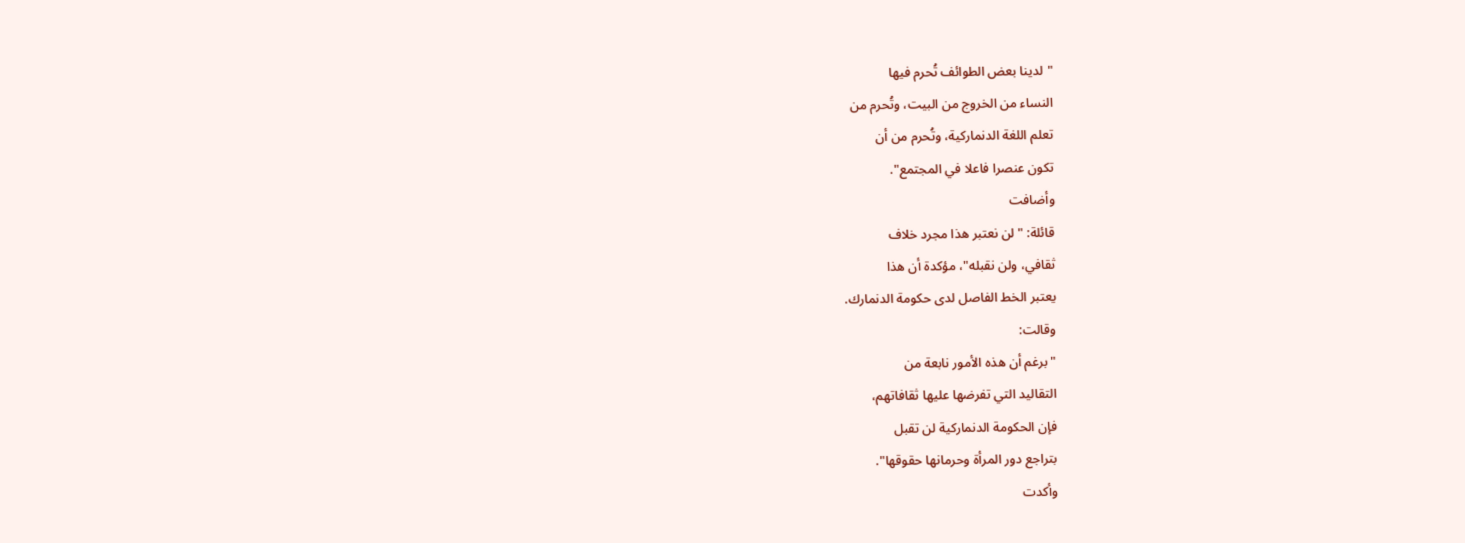"لدينا بعض الطوائف تُحرم فيها
النساء من الخروج من البيت، وتُحرم من
تعلم اللغة الدنماركية، وتُحرم من أن
تكون عنصرا فاعلا في المجتمع".
وأضافت
قائلة: "لن نعتبر هذا مجرد خلاف
ثقافي، ولن نقبله"، مؤكدة أن هذا
يعتبر الخط الفاصل لدى حكومة الدنمارك.
وقالت:
"برغم أن هذه الأمور نابعة من
التقاليد التي تفرضها عليها ثقافاتهم،
فإن الحكومة الدنماركية لن تقبل
بتراجع دور المرأة وحرمانها حقوقها".
وأكدت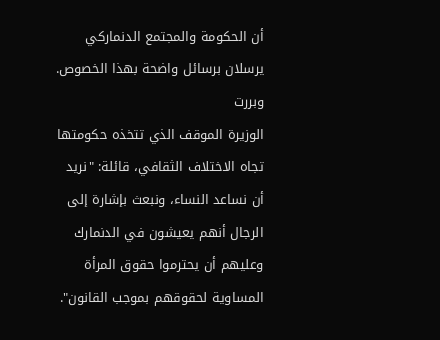أن الحكومة والمجتمع الدنماركي
يرسلان برسائل واضحة بهذا الخصوص.
وبررت
الوزيرة الموقف الذي تتخذه حكومتها
تجاه الاختلاف الثقافي، قائلة: "نريد
أن نساعد النساء، ونبعث بإشارة إلى
الرجال أنهم يعيشون في الدنمارك
وعليهم أن يحترموا حقوق المرأة
المساوية لحقوقهم بموجب القانون".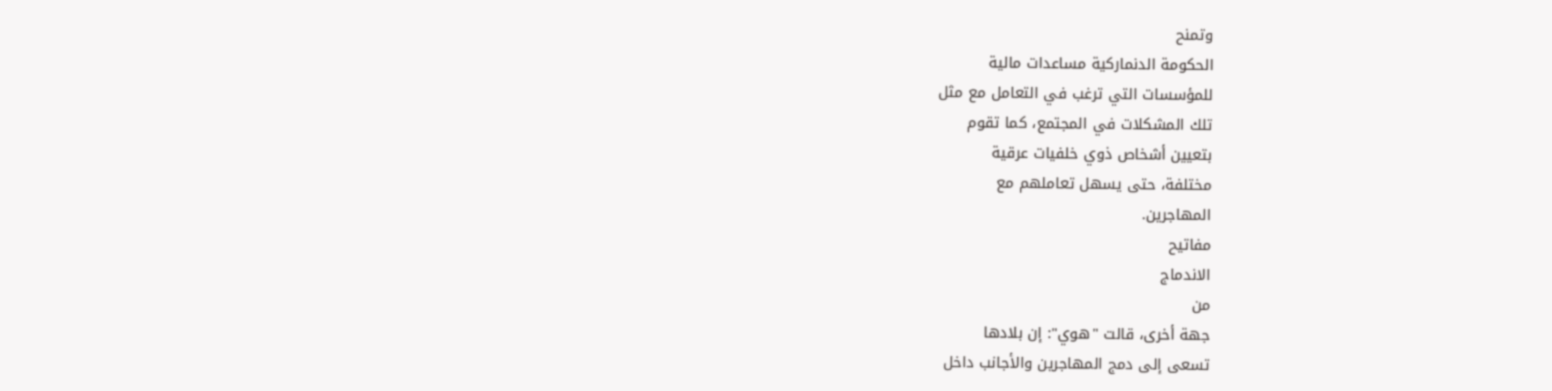وتمنح
الحكومة الدنماركية مساعدات مالية
للمؤسسات التي ترغب في التعامل مع مثل
تلك المشكلات في المجتمع، كما تقوم
بتعيين أشخاص ذوي خلفيات عرقية
مختلفة، حتى يسهل تعاملهم مع
المهاجرين.
مفاتيح
الاندماج
من
جهة أخرى، قالت "هوي": إن بلادها
تسعى إلى دمج المهاجرين والأجانب داخل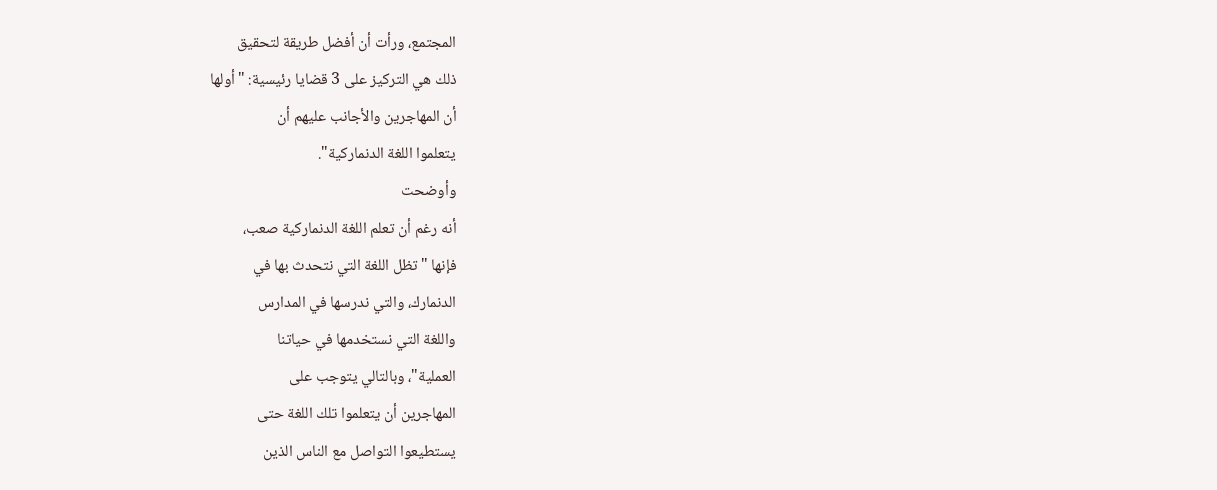المجتمع، ورأت أن أفضل طريقة لتحقيق
ذلك هي التركيز على 3 قضايا رئيسية: "أولها
أن المهاجرين والأجانب عليهم أن
يتعلموا اللغة الدنماركية".
وأوضحت
أنه رغم أن تعلم اللغة الدنماركية صعب،
فإنها "تظل اللغة التي نتحدث بها في
الدنمارك، والتي ندرسها في المدارس
واللغة التي نستخدمها في حياتنا
العملية"، وبالتالي يتوجب على
المهاجرين أن يتعلموا تلك اللغة حتى
يستطيعوا التواصل مع الناس الذين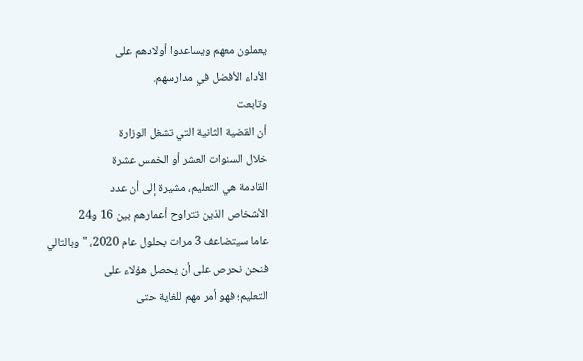يعملون معهم ويساعدوا أولادهم على
الأداء الأفضل في مدارسهم.
وتابعت
أن القضية الثانية التي تشغل الوزارة
خلال السنوات العشر أو الخمس عشرة
القادمة هي التعليم، مشيرة إلى أن عدد
الأشخاص الذين تتراوح أعمارهم بين 16 و24
عاما سيتضاعف 3 مرات بحلول عام 2020، "وبالتالي
فنحن نحرص على أن يحصل هؤلاء على
التعليم؛ فهو أمر مهم للغاية حتى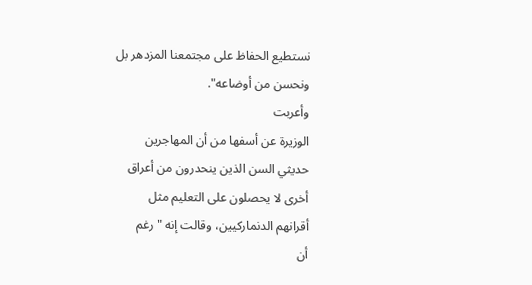نستطيع الحفاظ على مجتمعنا المزدهر بل
ونحسن من أوضاعه".
وأعربت
الوزيرة عن أسفها من أن المهاجرين
حديثي السن الذين ينحدرون من أعراق
أخرى لا يحصلون على التعليم مثل
أقرانهم الدنماركيين، وقالت إنه "رغم
أن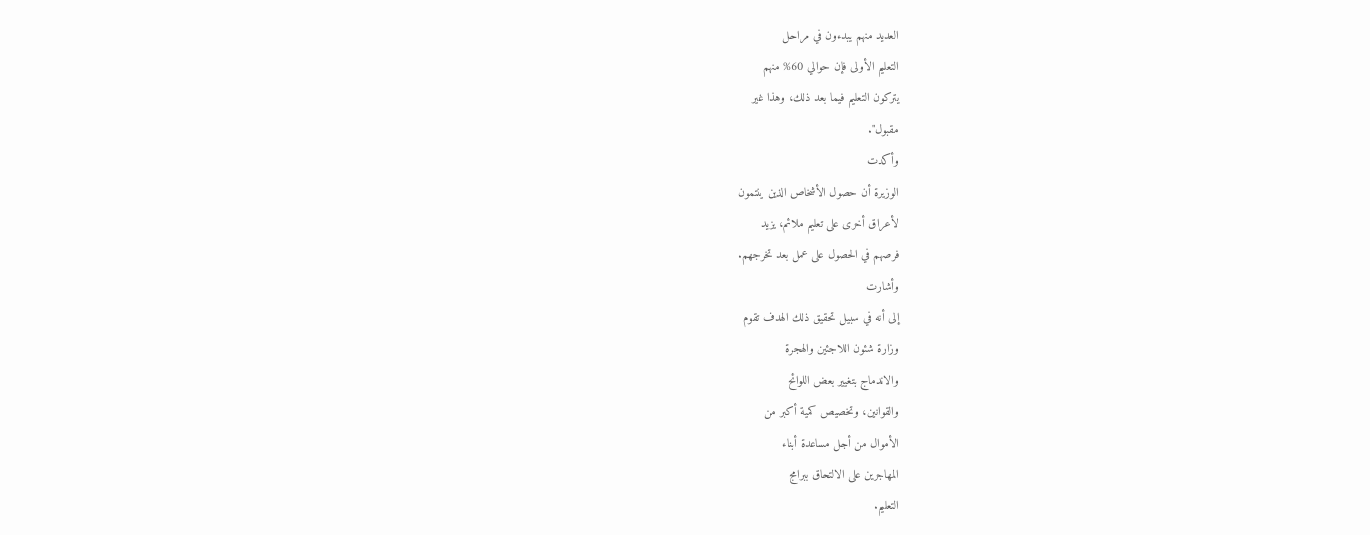العديد منهم يبدءون في مراحل
التعليم الأولى فإن حوالي 60% منهم
يتركون التعليم فيما بعد ذلك، وهذا غير
مقبول".
وأكدت
الوزيرة أن حصول الأشخاص الذين ينتمون
لأعراق أخرى على تعليم ملائم، يزيد
فرصهم في الحصول على عمل بعد تخرجهم.
وأشارت
إلى أنه في سبيل تحقيق ذلك الهدف تقوم
وزارة شئون اللاجئين والهجرة
والاندماج بتغيير بعض اللوائح
والقوانين، وتخصيص كمية أكبر من
الأموال من أجل مساعدة أبناء
المهاجرين على الالتحاق ببرامج
التعليم.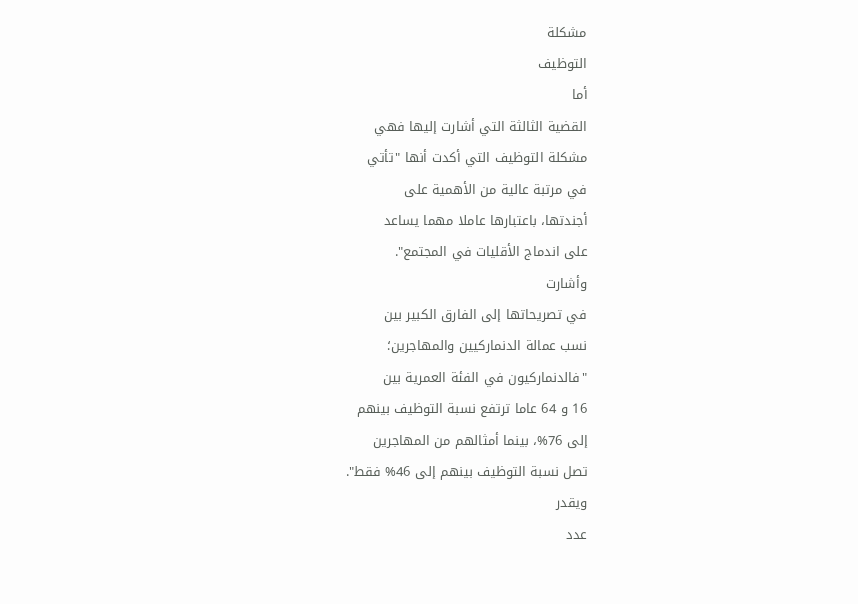مشكلة
التوظيف
أما
القضية الثالثة التي أشارت إليها فهي
مشكلة التوظيف التي أكدت أنها "تأتي
في مرتبة عالية من الأهمية على
أجندتها، باعتبارها عاملا مهما يساعد
على اندماج الأقليات في المجتمع".
وأشارت
في تصريحاتها إلى الفارق الكبير بين
نسب عمالة الدنماركيين والمهاجرين؛
"فالدنماركيون في الفئة العمرية بين
16 و 64 عاما ترتفع نسبة التوظيف بينهم
إلى 76%، بينما أمثالهم من المهاجرين
تصل نسبة التوظيف بينهم إلى 46% فقط".
ويقدر
عدد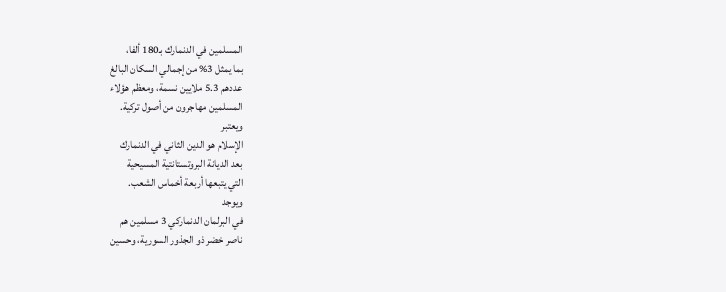المسلمين في الدنمارك بـ180 ألفا،
بما يمثل 3% من إجمالي السكان البالغ
عددهم 5.3 ملايين نسمة، ومعظم هؤلاء
المسلمين مهاجرون من أصول تركية.
ويعتبر
الإسلام هو الدين الثاني في الدنمارك
بعد الديانة البروتستانتية المسيحية
التي يتبعها أربعة أخماس الشعب.
ويوجد
في البرلمان الدنماركي 3 مسلمين هم
ناصر خضر ذو الجذور السورية، وحسين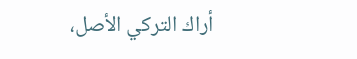أراك التركي الأصل،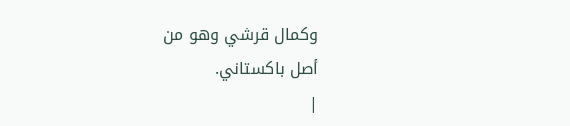وكمال قرشي وهو من
أصل باكستاني.
|